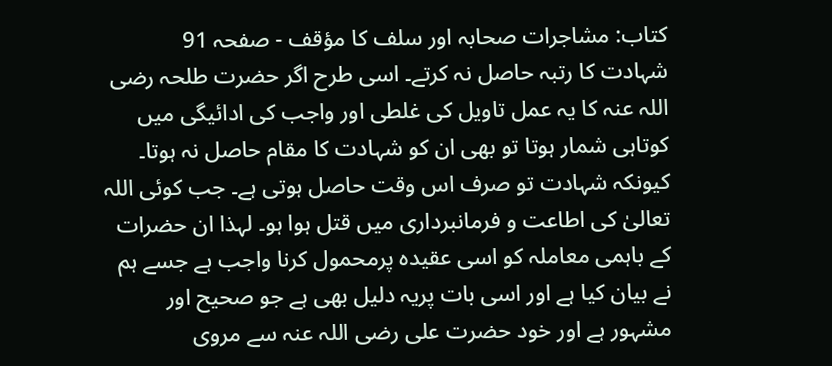کتاب: مشاجرات صحابہ اور سلف کا مؤقف - صفحہ 91
شہادت کا رتبہ حاصل نہ کرتے۔ اسی طرح اگر حضرت طلحہ رضی اللہ عنہ کا یہ عمل تاویل کی غلطی اور واجب کی ادائیگی میں کوتاہی شمار ہوتا تو بھی ان کو شہادت کا مقام حاصل نہ ہوتا۔ کیونکہ شہادت تو صرف اس وقت حاصل ہوتی ہے۔ جب کوئی اللہ تعالیٰ کی اطاعت و فرمانبرداری میں قتل ہوا ہو۔ لہذا ان حضرات کے باہمی معاملہ کو اسی عقیدہ پرمحمول کرنا واجب ہے جسے ہم نے بیان کیا ہے اور اسی بات پریہ دلیل بھی ہے جو صحیح اور مشہور ہے اور خود حضرت علی رضی اللہ عنہ سے مروی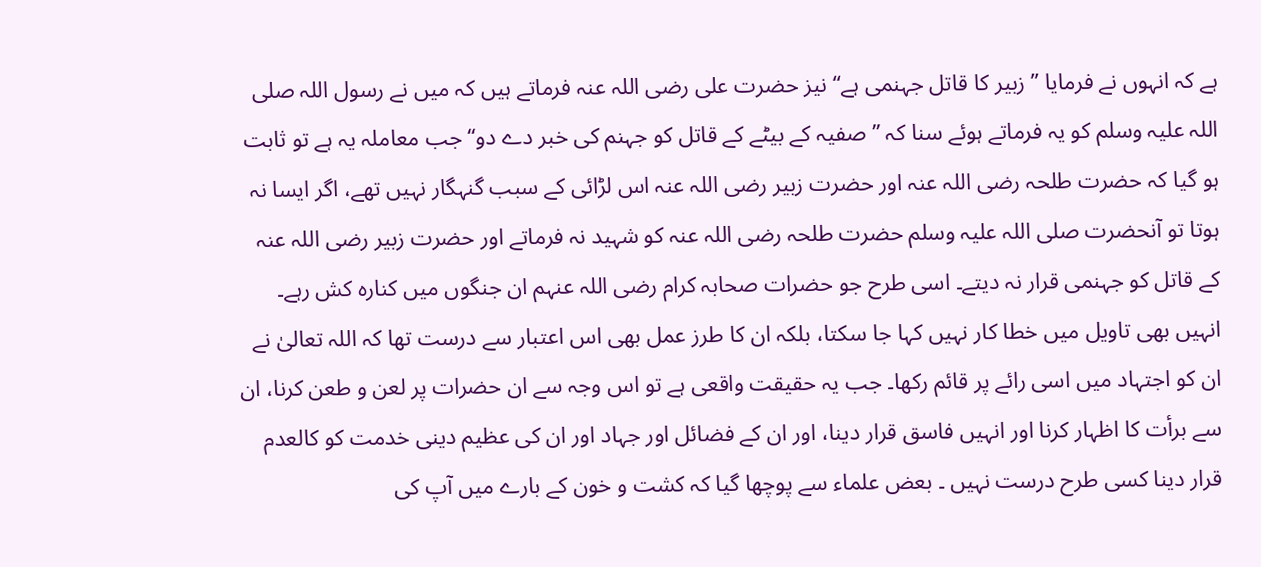ہے کہ انہوں نے فرمایا ’’ زبیر کا قاتل جہنمی ہے‘‘ نیز حضرت علی رضی اللہ عنہ فرماتے ہیں کہ میں نے رسول اللہ صلی اللہ علیہ وسلم کو یہ فرماتے ہوئے سنا کہ ’’صفیہ کے بیٹے کے قاتل کو جہنم کی خبر دے دو‘‘ جب معاملہ یہ ہے تو ثابت ہو گیا کہ حضرت طلحہ رضی اللہ عنہ اور حضرت زبیر رضی اللہ عنہ اس لڑائی کے سبب گنہگار نہیں تھے، اگر ایسا نہ ہوتا تو آنحضرت صلی اللہ علیہ وسلم حضرت طلحہ رضی اللہ عنہ کو شہید نہ فرماتے اور حضرت زبیر رضی اللہ عنہ کے قاتل کو جہنمی قرار نہ دیتے۔ اسی طرح جو حضرات صحابہ کرام رضی اللہ عنہم ان جنگوں میں کنارہ کش رہے۔ انہیں بھی تاویل میں خطا کار نہیں کہا جا سکتا، بلکہ ان کا طرز عمل بھی اس اعتبار سے درست تھا کہ اللہ تعالیٰ نے ان کو اجتہاد میں اسی رائے پر قائم رکھا۔ جب یہ حقیقت واقعی ہے تو اس وجہ سے ان حضرات پر لعن و طعن کرنا، ان سے برأت کا اظہار کرنا اور انہیں فاسق قرار دینا، اور ان کے فضائل اور جہاد اور ان کی عظیم دینی خدمت کو کالعدم قرار دینا کسی طرح درست نہیں ۔ بعض علماء سے پوچھا گیا کہ کشت و خون کے بارے میں آپ کی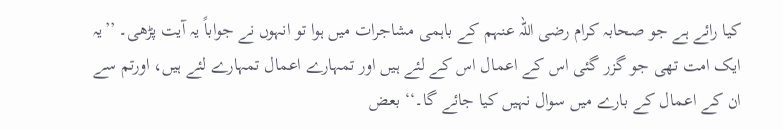کیا رائے ہے جو صحابہ کرام رضی اللہ عنہم کے باہمی مشاجرات میں ہوا تو انہوں نے جواباً یہ آیت پڑھی۔ ’’یہ ایک امت تھی جو گزر گئی اس کے اعمال اس کے لئے ہیں اور تمہارے اعمال تمہارے لئے ہیں، اورتم سے ان کے اعمال کے بارے میں سوال نہیں کیا جائے گا۔‘‘ بعض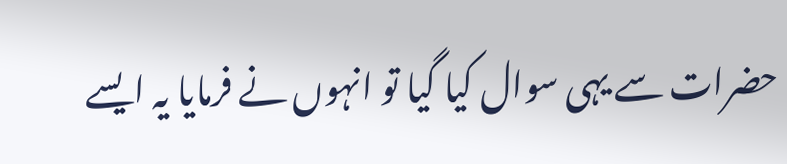حضرات سے یہی سوال کیا گیا تو انہوں نے فرمایا یہ ایسے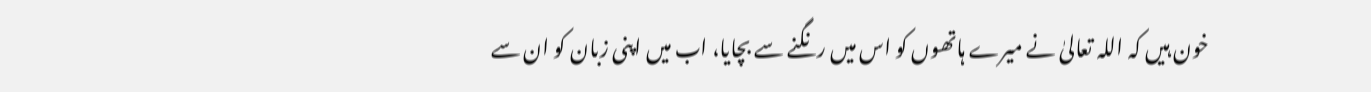خون ہیں کہ اللہ تعالیٰ نے میرے ہاتھوں کو اس میں رنگنے سے بچایا، اب میں اپنی زبان کو ان سے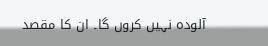آلودہ نہیں کروں گا۔ ان کا مقصد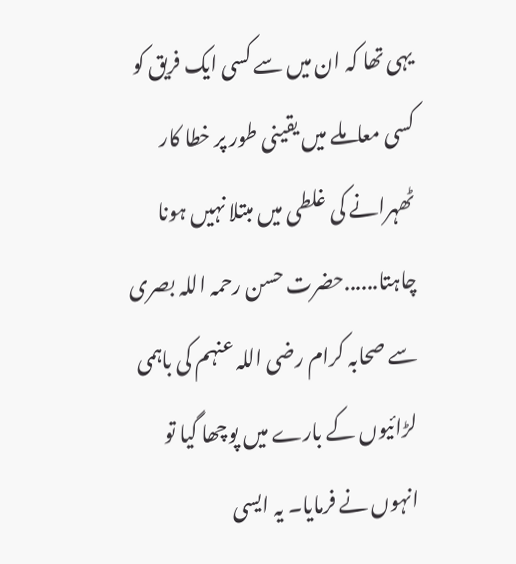یہی تھا کہ ان میں سے کسی ایک فریق کو کسی معاملے میں یقینی طور پر خطا کار ٹھہرانے کی غلطی میں مبتلا نہیں ہونا چاہتا......حضرت حسن رحمہ اللہ بصری سے صحابہ کرام رضی اللہ عنہم کی باہمی لڑائیوں کے بارے میں پوچھا گیا تو انہوں نے فرمایا۔ یہ ایسی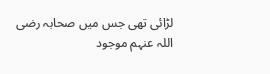لڑائی تھی جس میں صحابہ رضی اللہ عنہم موجود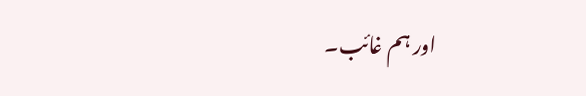اور ہم غائب۔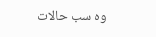وہ سب حالات